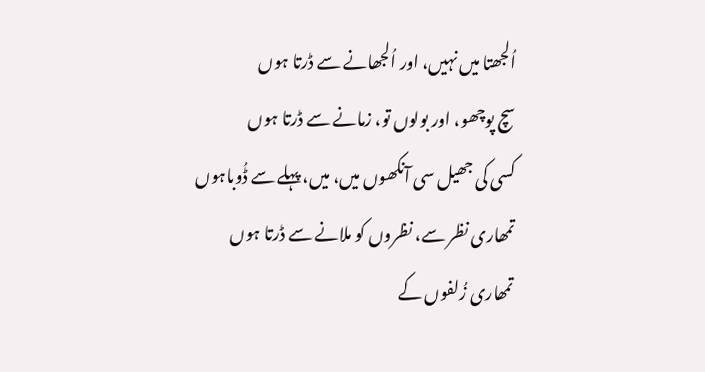اُلجھتا میں نہیں، اور اُلجھانے سے ڈرتا ہوں
سچ پوچھو، اور بولوں تو، زمانے سے ڈرتا ہوں
کسی کی جھیل سی آنکھوں میں، میں، پہلے سے ڈُوباہوں
تمھاری نظر سے، نظروں کو ملانے سے ڈرتا ہوں
تمھاری زُلفوں کے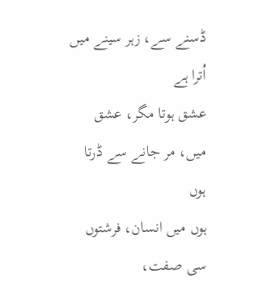ڈسنے سے، زہر سینے میں اُترا ہے
عشق ہوتا مگر، عشق میں، مر جانے سے ڈرتا ہوں
ہوں میں انسان، فرشتوں سی صفت،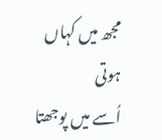مجھ میں کہاں ہوتی
اُسے میں پوجھتا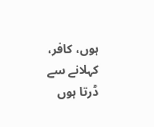ہوں، کافر، کہلانے سے ڈرتا ہوں